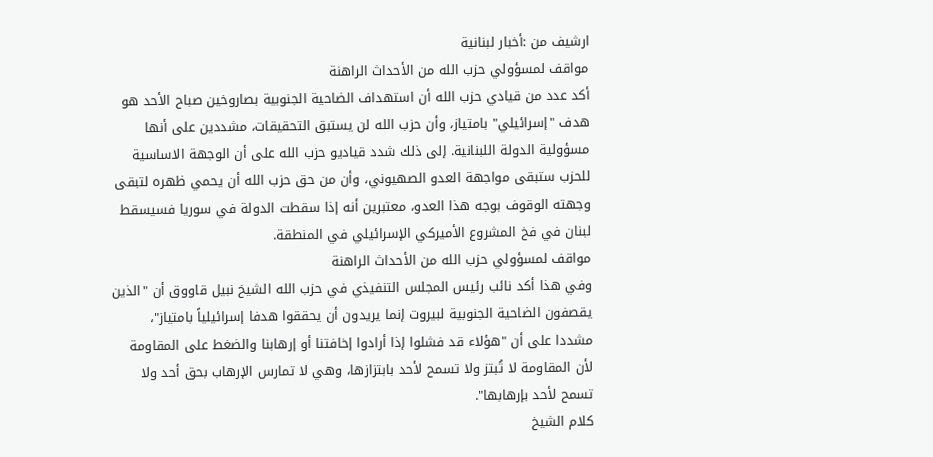ارشيف من :أخبار لبنانية
مواقف لمسؤولي حزب الله من الأحداث الراهنة
أكد عدد من قيادي حزب الله أن استهداف الضاحية الجنوبية بصاروخين صباح الأحد هو هدف "إسرائيلي" بامتياز، وأن حزب الله لن يستبق التحقيقات، مشددين على أنها مسؤولية الدولة اللبنانية. إلى ذلك شدد قياديو حزب الله على أن الوجهة الاساسية للحزب ستبقى مواجهة العدو الصهيوني، وأن من حق حزب الله أن يحمي ظهره لتبقى وجهته الوقوف بوجه هذا العدو، معتبرين أنه إذا سقطت الدولة في سوريا فسيسقط لبنان في فخ المشروع الأميركي الإسرائيلي في المنطقة.
مواقف لمسؤولي حزب الله من الأحداث الراهنة
وفي هذا أكد نائب رئيس المجلس التنفيذي في حزب الله الشيخ نبيل قاووق أن "الذين يقصفون الضاحية الجنوبية لبيروت إنما يريدون أن يحققوا هدفا إسرائيلياً بامتياز"، مشددا على أن "هؤلاء قد فشلوا إذا أرادوا إخافتنا أو إرهابنا والضغط على المقاومة لأن المقاومة لا تُبتز ولا تسمح لأحد بابتزازها، وهي لا تمارس الإرهاب بحق أحد ولا تسمح لأحد بإرهابها".
كلام الشيخ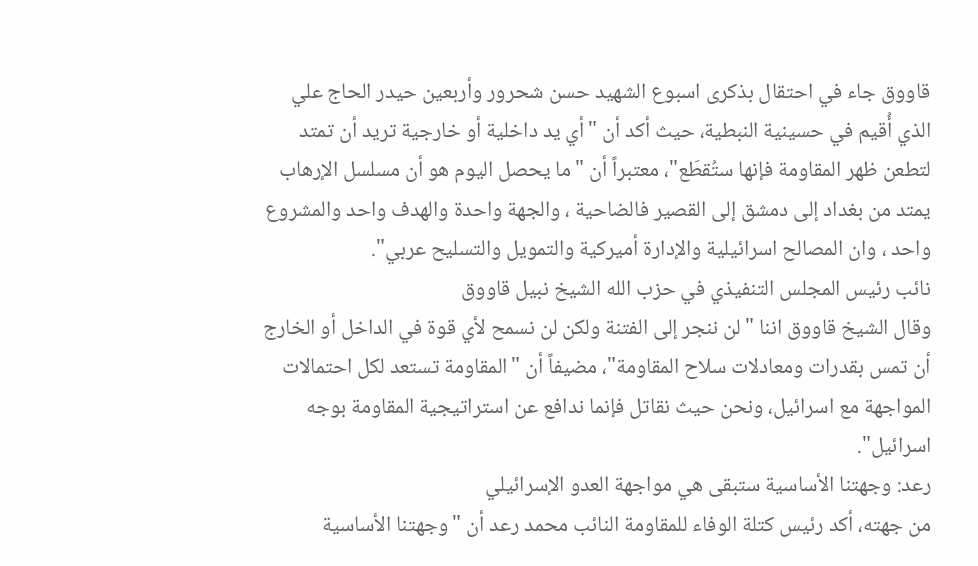قاووق جاء في احتقال بذكرى اسبوع الشهيد حسن شحرور وأربعين حيدر الحاج علي الذي أُقيم في حسينية النبطية، حيث أكد أن "أي يد داخلية أو خارجية تريد أن تمتد لتطعن ظهر المقاومة فإنها ستُقطَع"، معتبراً أن "ما يحصل اليوم هو أن مسلسل الإرهاب يمتد من بغداد إلى دمشق إلى القصير فالضاحية ، والجهة واحدة والهدف واحد والمشروع واحد ، وان المصالح اسرائيلية والإدارة أميركية والتمويل والتسليح عربي".
نائب رئيس المجلس التنفيذي في حزب الله الشيخ نبيل قاووق
وقال الشيخ قاووق اننا "لن ننجر إلى الفتنة ولكن لن نسمح لأي قوة في الداخل أو الخارج أن تمس بقدرات ومعادلات سلاح المقاومة"، مضيفاً أن "المقاومة تستعد لكل احتمالات المواجهة مع اسرائيل، ونحن حيث نقاتل فإنما ندافع عن استراتيجية المقاومة بوجه اسرائيل".
رعد: وجهتنا الأساسية ستبقى هي مواجهة العدو الإسرائيلي
من جهته، أكد رئيس كتلة الوفاء للمقاومة النائب محمد رعد أن "وجهتنا الأساسية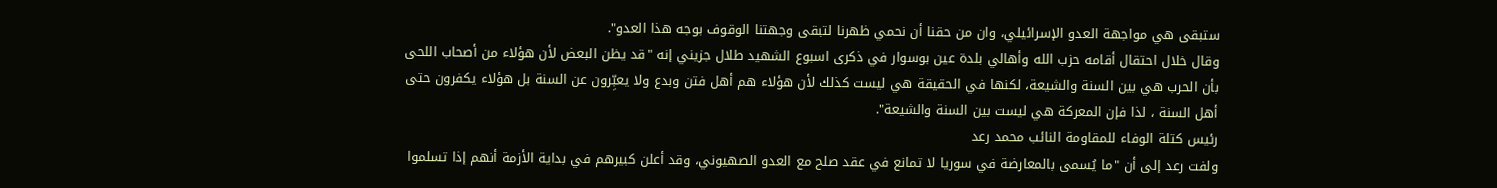ستبقى هي مواجهة العدو الإسرائيلي، وان من حقنا أن نحمي ظهرنا لتبقى وجهتنا الوقوف بوجه هذا العدو".
وقال خلال احتقال أقامه حزب الله وأهالي بلدة عين بوسوار في ذكرى اسبوع الشهيد طلال جزيني إنه "قد يظن البعض لأن هؤلاء من أصحاب اللحى بأن الحرب هي بين السنة والشيعة، لكنها في الحقيقة هي ليست كذلك لأن هؤلاء هم أهل فتن وبدع ولا يعبِّرون عن السنة بل هؤلاء يكفرون حتى أهل السنة ، لذا فإن المعركة هي ليست بين السنة والشيعة".
رئيس كتلة الوفاء للمقاومة النائب محمد رعد
ولفت رعد إلى أن "ما يُسمى بالمعارضة في سوريا لا تمانع في عقد صلح مع العدو الصهيوني، وقد أعلن كبيرهم في بداية الأزمة أنهم إذا تسلموا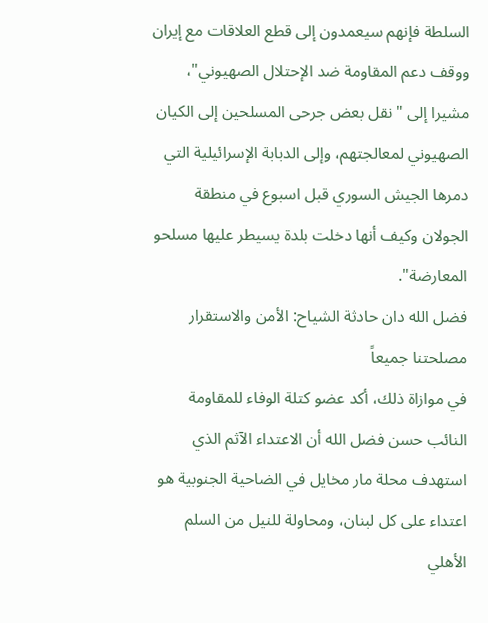السلطة فإنهم سيعمدون إلى قطع العلاقات مع إيران ووقف دعم المقاومة ضد الإحتلال الصهيوني"، مشيرا إلى "نقل بعض جرحى المسلحين إلى الكيان الصهيوني لمعالجتهم، وإلى الدبابة الإسرائيلية التي دمرها الجيش السوري قبل اسبوع في منطقة الجولان وكيف أنها دخلت بلدة يسيطر عليها مسلحو المعارضة".
فضل الله دان حادثة الشياح: الأمن والاستقرار مصلحتنا جميعاً
في موازاة ذلك، أكد عضو كتلة الوفاء للمقاومة النائب حسن فضل الله أن الاعتداء الآثم الذي استهدف محلة مار مخايل في الضاحية الجنوبية هو اعتداء على كل لبنان، ومحاولة للنيل من السلم الأهلي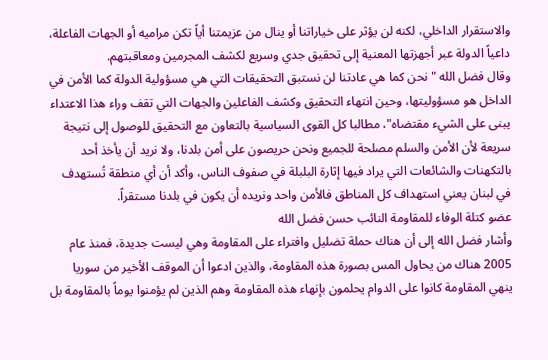والاستقرار الداخلي، لكنه لن يؤثر على خياراتنا أو ينال من عزيمتنا أياً تكن مراميه أو الجهات الفاعلة، داعياً الدولة عبر أجهزتها المعنية إلى تحقيق جدي وسريع لكشف المجرمين ومعاقبتهم.
وقال فضل الله "نحن كما هي عادتنا لن نستبق التحقيقات التي هي مسؤولية الدولة كما الأمن في الداخل هو مسؤوليتها، وحين انتهاء التحقيق وكشف الفاعلين والجهات التي تقف وراء هذا الاعتداء يبنى على الشيء مقتضاه"، مطالبا كل القوى السياسية بالتعاون مع التحقيق للوصول إلى نتيجة سريعة لأن الأمن والسلم مصلحة للجميع ونحن حريصون على أمن بلدنا، ولا نريد أن يأخذ أحد بالتكهنات والشائعات التي يراد فيها إثارة البلبلة في صفوف الناس، وأكد أن أي منطقة تُستهدف في لبنان يعني استهداف كل المناطق فالأمن واحد ونريده أن يكون في بلدنا مستقراً.
عضو كتلة الوفاء للمقاومة النائب حسن فضل الله
وأشار فضل الله إلى أن هناك حملة تضليل وافتراء على المقاومة وهي ليست جديدة، فمنذ عام 2005 هناك من يحاول المس بصورة هذه المقاومة، والذين ادعوا أن الموقف الأخير من سوريا ينهي المقاومة كانوا على الدوام يحلمون بإنهاء هذه المقاومة وهم الذين لم يؤمنوا يوماً بالمقاومة بل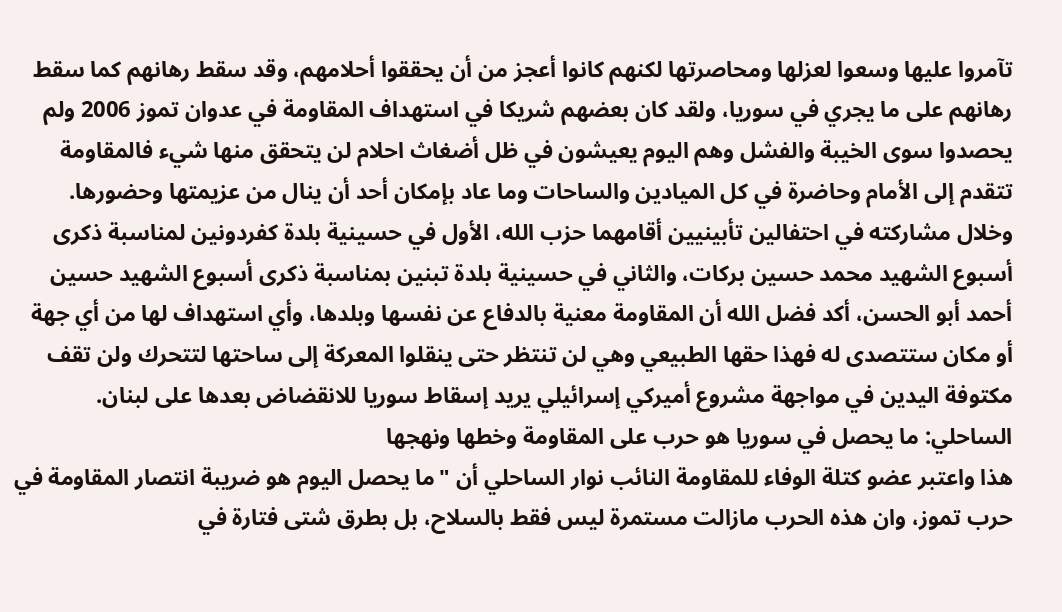تآمروا عليها وسعوا لعزلها ومحاصرتها لكنهم كانوا أعجز من أن يحققوا أحلامهم، وقد سقط رهانهم كما سقط رهانهم على ما يجري في سوريا، ولقد كان بعضهم شريكا في استهداف المقاومة في عدوان تموز 2006 ولم يحصدوا سوى الخيبة والفشل وهم اليوم يعيشون في ظل أضغاث احلام لن يتحقق منها شيء فالمقاومة تتقدم إلى الأمام وحاضرة في كل الميادين والساحات وما عاد بإمكان أحد أن ينال من عزيمتها وحضورها.
وخلال مشاركته في احتفالين تأبينيين أقامهما حزب الله، الأول في حسينية بلدة كفردونين لمناسبة ذكرى أسبوع الشهيد محمد حسين بركات، والثاني في حسينية بلدة تبنين بمناسبة ذكرى أسبوع الشهيد حسين أحمد أبو الحسن، أكد فضل الله أن المقاومة معنية بالدفاع عن نفسها وبلدها، وأي استهداف لها من أي جهة أو مكان ستتصدى له فهذا حقها الطبيعي وهي لن تنتظر حتى ينقلوا المعركة إلى ساحتها لتتحرك ولن تقف مكتوفة اليدين في مواجهة مشروع أميركي إسرائيلي يريد إسقاط سوريا للانقضاض بعدها على لبنان.
الساحلي: ما يحصل في سوريا هو حرب على المقاومة وخطها ونهجها
هذا واعتبر عضو كتلة الوفاء للمقاومة النائب نوار الساحلي أن "ما يحصل اليوم هو ضريبة انتصار المقاومة في حرب تموز، وان هذه الحرب مازالت مستمرة ليس فقط بالسلاح، بل بطرق شتى فتارة في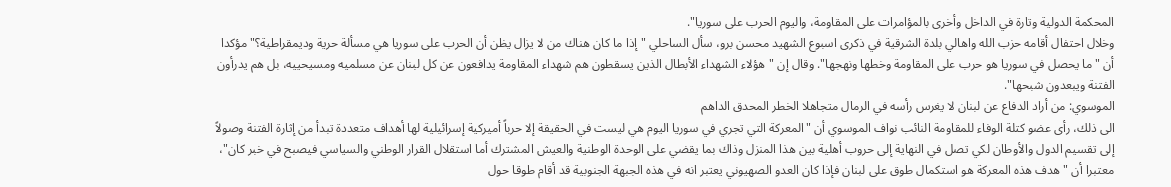المحكمة الدولية وتارة في الداخل وأخرى بالمؤامرات على المقاومة، واليوم الحرب على سوريا".
وخلال احتفال أقامه حزب الله واهالي بلدة الشرقية في ذكرى اسبوع الشهيد محسن برو، سأل الساحلي "إذا ما كان هناك من لا يزال يظن أن الحرب على سوريا هي مسألة حرية وديمقراطية؟" مؤكدا أن "ما يحصل في سوريا هو حرب على المقاومة وخطها ونهجها". وقال إن "هؤلاء الشهداء الأبطال الذين يسقطون هم شهداء المقاومة يدافعون عن كل لبنان عن مسلميه ومسيحييه، بل هم يدرأون الفتنة ويبعدون شبحها".
الموسوي: من أراد الدفاع عن لبنان لا يغرس رأسه في الرمال متجاهلا الخطر المحدق الداهم
الى ذلك، رأى عضو كتلة الوفاء للمقاومة النائب نواف الموسوي أن "المعركة التي تجري في سوريا اليوم هي ليست في الحقيقة إلا حرباً أميركية إسرائيلية لها أهداف متعددة تبدأ من إثارة الفتنة وصولاً إلى تقسيم الدول والأوطان لكي تصل في النهاية إلى حروب أهلية بين هذا المنزل وذاك بما يقضي على الوحدة الوطنية والعيش المشترك أما استقلال القرار الوطني والسياسي فيصبح في خبر كان"، معتبرا أن "هدف هذه المعركة هو استكمال طوق على لبنان فإذا كان العدو الصهيوني يعتبر انه في هذه الجبهة الجنوبية قد أقام طوقا حول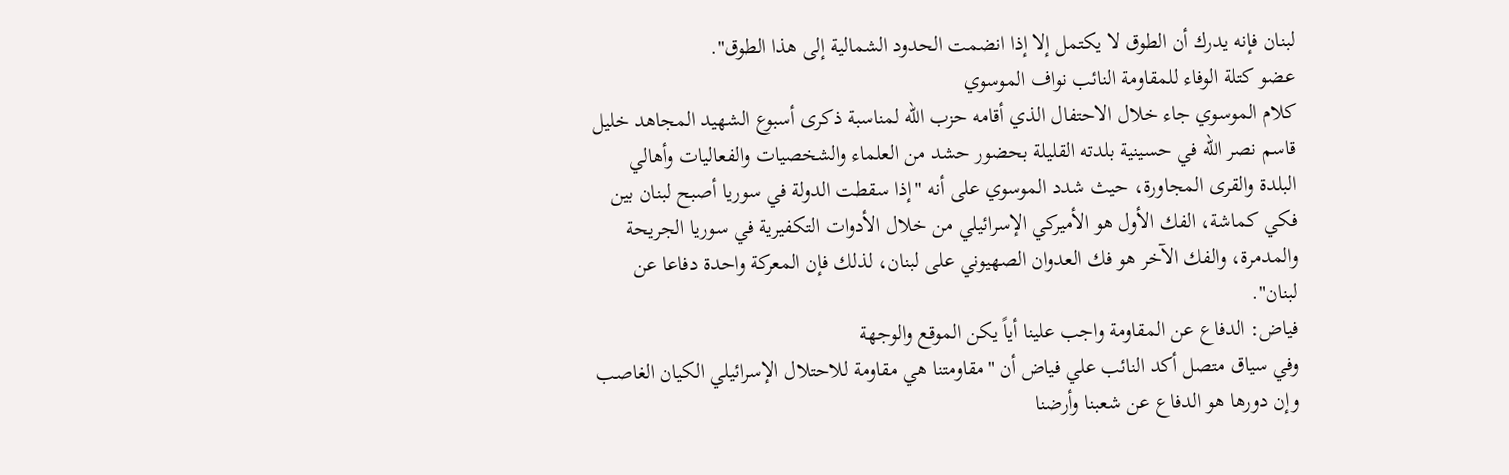لبنان فإنه يدرك أن الطوق لا يكتمل إلا إذا انضمت الحدود الشمالية إلى هذا الطوق".
عضو كتلة الوفاء للمقاومة النائب نواف الموسوي
كلام الموسوي جاء خلال الاحتفال الذي أقامه حزب الله لمناسبة ذكرى أسبوع الشهيد المجاهد خليل قاسم نصر الله في حسينية بلدته القليلة بحضور حشد من العلماء والشخصيات والفعاليات وأهالي البلدة والقرى المجاورة، حيث شدد الموسوي على أنه "إذا سقطت الدولة في سوريا أصبح لبنان بين فكي كماشة، الفك الأول هو الأميركي الإسرائيلي من خلال الأدوات التكفيرية في سوريا الجريحة والمدمرة، والفك الآخر هو فك العدوان الصهيوني على لبنان، لذلك فإن المعركة واحدة دفاعا عن لبنان".
فياض: الدفاع عن المقاومة واجب علينا أياً يكن الموقع والوجهة
وفي سياق متصل أكد النائب علي فياض أن "مقاومتنا هي مقاومة للاحتلال الإسرائيلي الكيان الغاصب وإن دورها هو الدفاع عن شعبنا وأرضنا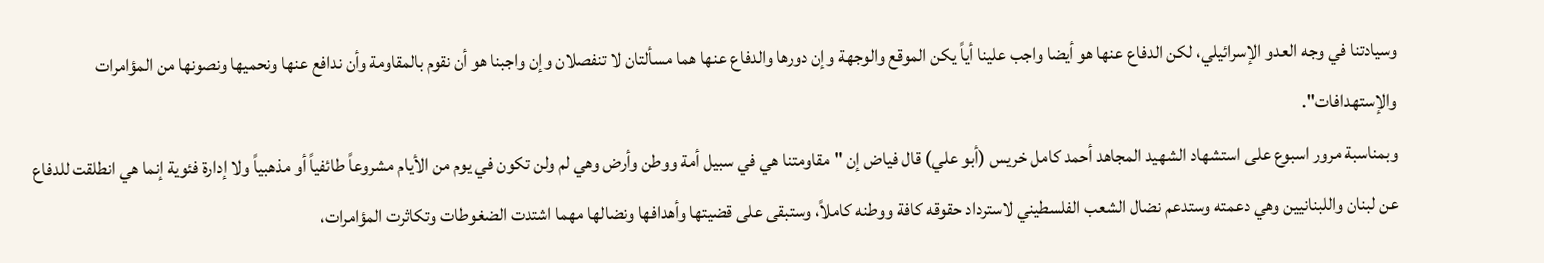وسيادتنا في وجه العدو الإسرائيلي، لكن الدفاع عنها هو أيضا واجب علينا أياً يكن الموقع والوجهة وإن دورها والدفاع عنها هما مسألتان لا تنفصلان وإن واجبنا هو أن نقوم بالمقاومة وأن ندافع عنها ونحميها ونصونها من المؤامرات والإستهدافات".
وبمناسبة مرور اسبوع على استشهاد الشهيد المجاهد أحمد كامل خريس (أبو علي) قال فياض إن "مقاومتنا هي في سبيل أمة ووطن وأرض وهي لم ولن تكون في يوم من الأيام مشروعاً طائفياً أو مذهبياً ولا إدارة فئوية إنما هي انطلقت للدفاع عن لبنان واللبنانيين وهي دعمته وستدعم نضال الشعب الفلسطيني لاسترداد حقوقه كافة ووطنه كاملاً، وستبقى على قضيتها وأهدافها ونضالها مهما اشتدت الضغوطات وتكاثرت المؤامرات،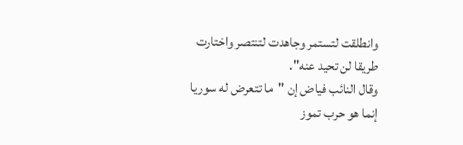وانطلقت لتستمر وجاهدت لتنتصر واختارت طريقا لن تحيد عنه".
وقال النائب فياض إن "ما تتعرض له سوريا إنما هو حرب تموز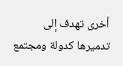أخرى تهدف إلى تدميرها كدولة ومجتمع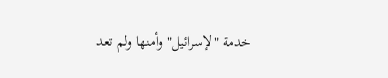خدمة "لإسرائيل" وأمنها ولم تعد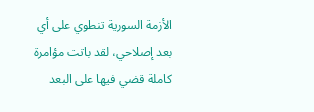الأزمة السورية تنطوي على أي بعد إصلاحي، لقد باتت مؤامرة كاملة قضي فيها على البعد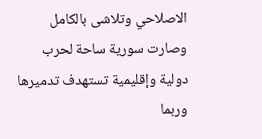الاصلاحي وتلاشى بالكامل وصارت سورية ساحة لحرب دولية وإقليمية تستهدف تدميرها وربما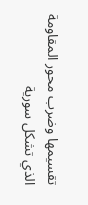تقسيمها وضرب محور المقاومة الذي تشكل سورية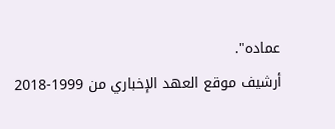عماده".
أرشيف موقع العهد الإخباري من 1999-2018